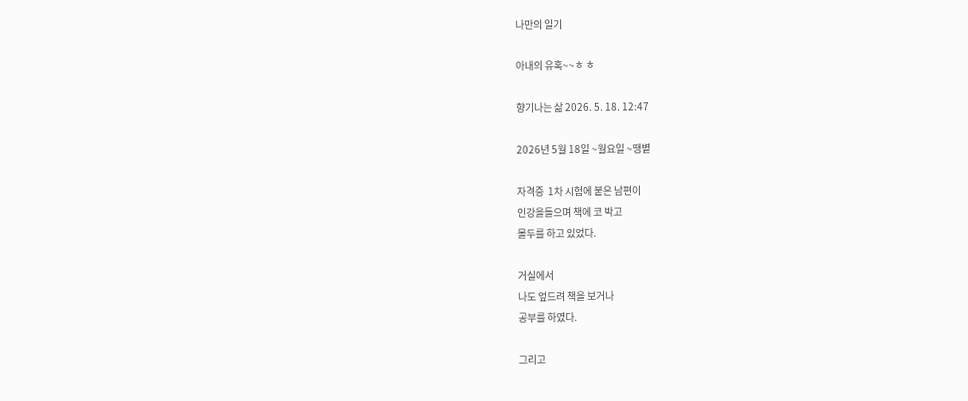나만의 일기

아내의 유혹~~ㅎ ㅎ

향기나는 삶 2026. 5. 18. 12:47

2026년 5월 18일 ~월요일 ~땡볕

자격증  1차 시험에 붙은 남편이
인강을들으며 책에 코 박고
몰두를 하고 있었다.

거실에서
나도 엎드려 책을 보거나
공부를 하였다.

그리고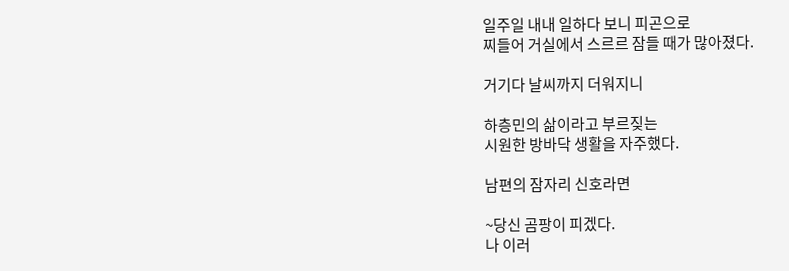일주일 내내 일하다 보니 피곤으로
찌들어 거실에서 스르르 잠들 때가 많아졌다.

거기다 날씨까지 더워지니

하층민의 삶이라고 부르짖는
시원한 방바닥 생활을 자주했다.

남편의 잠자리 신호라면

~당신 곰팡이 피겠다.
나 이러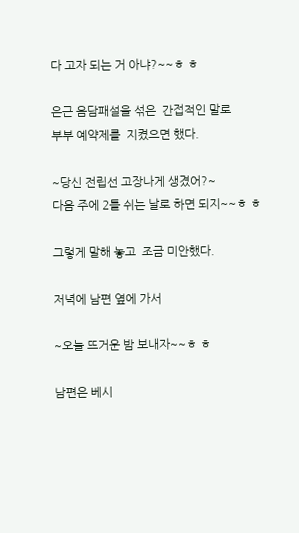다 고자 되는 거 아냐?~~ㅎ ㅎ

은근 음담패설을 섞은  간접적인 말로
부부 예약제를  지켰으면 했다.

~당신 전립선 고장나게 생겼어?~
다음 주에 2틀 쉬는 날로 하면 되지~~ㅎ ㅎ

그렇게 말해 놓고  조금 미안했다.

저녁에 남편 옆에 가서

~오늘 뜨거운 밤 보내자~~ㅎ ㅎ

남편은 베시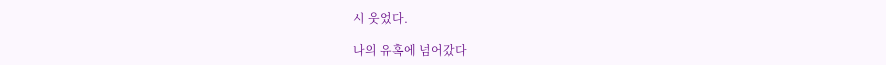시 웃었다.

나의 유혹에 넘어갔다